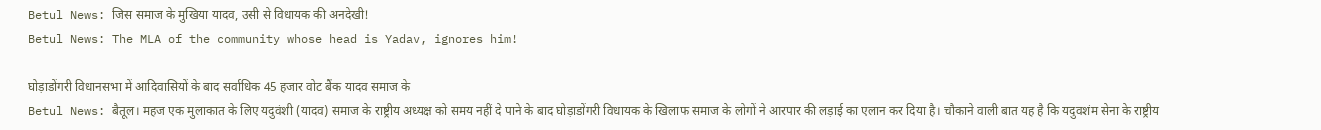Betul News: जिस समाज के मुखिया यादव, उसी से विधायक की अनदेखी!
Betul News: The MLA of the community whose head is Yadav, ignores him!

घोड़ाडोंगरी विधानसभा में आदिवासियों के बाद सर्वाधिक 45 हजार वोट बैंक यादव समाज के
Betul News: बैतूल। महज एक मुलाकात के लिए यदुवंशी (यादव) समाज के राष्ट्रीय अध्यक्ष को समय नहीं दे पाने के बाद घोड़ाडोंगरी विधायक के खिलाफ समाज के लोगों ने आरपार की लड़ाई का एलान कर दिया है। चौकाने वाली बात यह है कि यदुवशंम सेना के राष्ट्रीय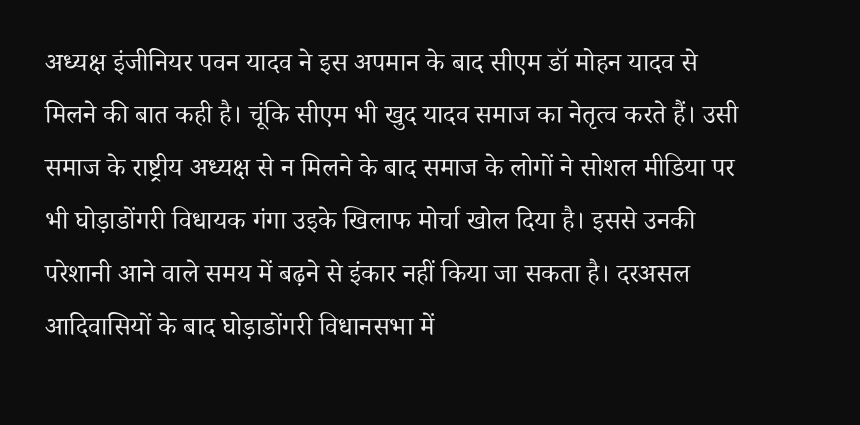अध्यक्ष इंजीनियर पवन यादव ने इस अपमान के बाद सीएम डॉ मोहन यादव से मिलने की बात कही है। चूंकि सीएम भी खुद यादव समाज का नेतृत्व करते हैं। उसी समाज के राष्ट्रीय अध्यक्ष से न मिलने के बाद समाज के लोगों ने सोशल मीडिया पर भी घोड़ाडोंगरी विधायक गंगा उइके खिलाफ मोर्चा खोल दिया है। इससे उनकी परेशानी आने वाले समय में बढ़ने से इंकार नहीं किया जा सकता है। दरअसल आदिवासियों के बाद घोड़ाडोंगरी विधानसभा में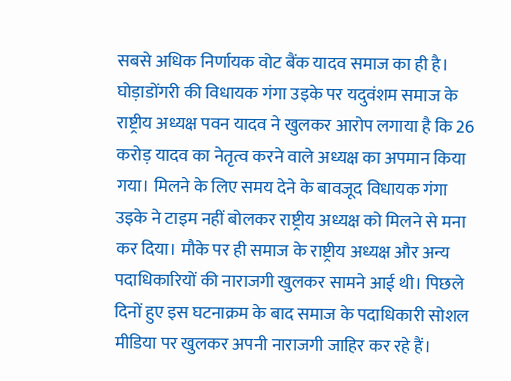सबसे अधिक निर्णायक वोट बैंक यादव समाज का ही है।
घोड़ाडोंगरी की विधायक गंगा उइके पर यदुवंशम समाज के राष्ट्रीय अध्यक्ष पवन यादव ने खुलकर आरोप लगाया है कि 26 करोड़ यादव का नेतृत्व करने वाले अध्यक्ष का अपमान किया गया। मिलने के लिए समय देने के बावजूद विधायक गंगा उइके ने टाइम नहीं बोलकर राष्ट्रीय अध्यक्ष को मिलने से मना कर दिया। मौके पर ही समाज के राष्ट्रीय अध्यक्ष और अन्य पदाधिकारियों की नाराजगी खुलकर सामने आई थी। पिछले दिनों हुए इस घटनाक्रम के बाद समाज के पदाधिकारी सोशल मीडिया पर खुलकर अपनी नाराजगी जाहिर कर रहे हैं।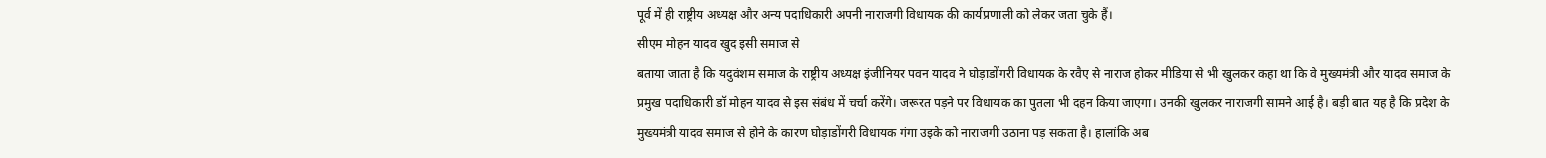पूर्व में ही राष्ट्रीय अध्यक्ष और अन्य पदाधिकारी अपनी नाराजगी विधायक की कार्यप्रणाली को लेकर जता चुके हैं।
सीएम मोहन यादव खुद इसी समाज से
बताया जाता है कि यदुवंशम समाज के राष्ट्रीय अध्यक्ष इंजीनियर पवन यादव ने घोड़ाडोंगरी विधायक के रवैए से नाराज होकर मीडिया से भी खुलकर कहा था कि वे मुख्यमंत्री और यादव समाज के प्रमुख पदाधिकारी डॉ मोहन यादव से इस संबंध में चर्चा करेंगे। जरूरत पड़ने पर विधायक का पुतला भी दहन किया जाएगा। उनकी खुलकर नाराजगी सामने आई है। बड़ी बात यह है कि प्रदेश के मुख्यमंत्री यादव समाज से होने के कारण घोड़ाडोंगरी विधायक गंगा उइके को नाराजगी उठाना पड़ सकता है। हालांकि अब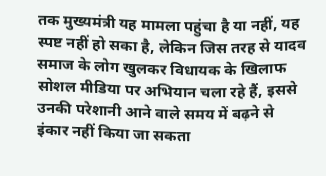तक मुख्यमंत्री यह मामला पहुंचा है या नहीं, यह स्पष्ट नहीं हो सका है, लेकिन जिस तरह से यादव समाज के लोग खुलकर विधायक के खिलाफ सोशल मीडिया पर अभियान चला रहे हैं, इससे उनकी परेशानी आने वाले समय में बढ़ने से इंकार नहीं किया जा सकता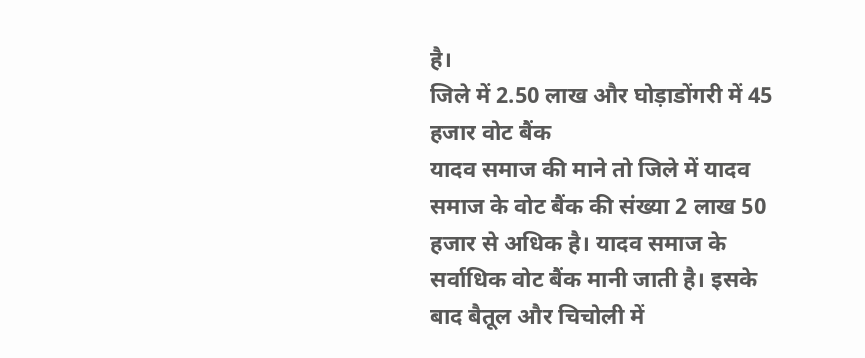है।
जिले में 2.50 लाख और घोड़ाडोंगरी में 45 हजार वोट बैंक
यादव समाज की माने तो जिले में यादव समाज के वोट बैंक की संख्या 2 लाख 50 हजार से अधिक है। यादव समाज के सर्वाधिक वोट बैंक मानी जाती है। इसके बाद बैतूल और चिचोली में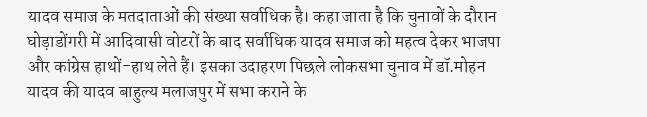यादव समाज के मतदाताओं की संख्या सर्वाधिक है। कहा जाता है कि चुनावों के दौरान घोड़ाडोंगरी में आदिवासी वोटरों के बाद सर्वाधिक यादव समाज को महत्व देकर भाजपा और कांग्रेस हाथों-हाथ लेते हैं। इसका उदाहरण पिछले लोकसभा चुनाव में डॉ.मोहन यादव की यादव बाहुल्य मलाजपुर में सभा कराने के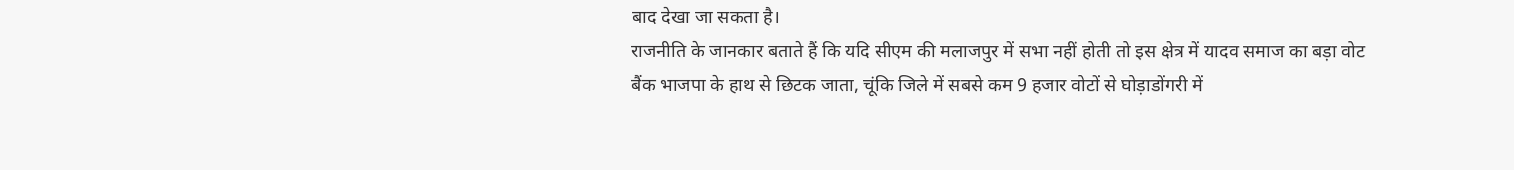बाद देखा जा सकता है।
राजनीति के जानकार बताते हैं कि यदि सीएम की मलाजपुर में सभा नहीं होती तो इस क्षेत्र में यादव समाज का बड़ा वोट बैंक भाजपा के हाथ से छिटक जाता, चूंकि जिले में सबसे कम 9 हजार वोटों से घोड़ाडोंगरी में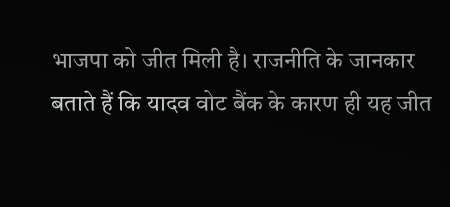भाजपा को जीत मिली है। राजनीति के जानकार बताते हैं कि यादव वोट बैंक के कारण ही यह जीत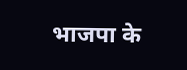भाजपा के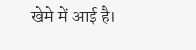खेमे में आई है।